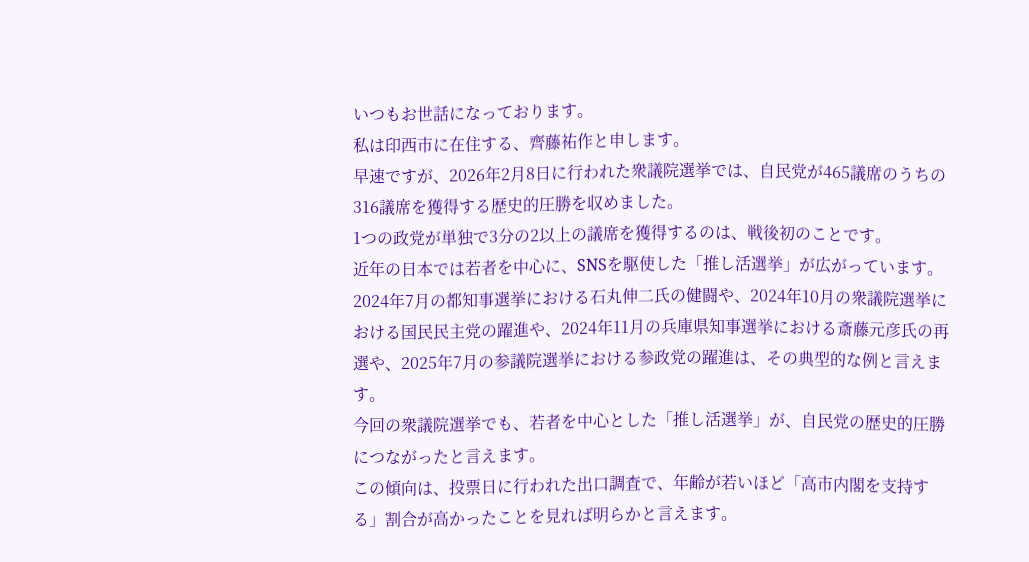いつもお世話になっております。
私は印西市に在住する、齊藤祐作と申します。
早速ですが、2026年2月8日に行われた衆議院選挙では、自民党が465議席のうちの316議席を獲得する歴史的圧勝を収めました。
1つの政党が単独で3分の2以上の議席を獲得するのは、戦後初のことです。
近年の日本では若者を中心に、SNSを駆使した「推し活選挙」が広がっています。
2024年7月の都知事選挙における石丸伸二氏の健闘や、2024年10月の衆議院選挙における国民民主党の躍進や、2024年11月の兵庫県知事選挙における斎藤元彦氏の再選や、2025年7月の参議院選挙における参政党の躍進は、その典型的な例と言えます。
今回の衆議院選挙でも、若者を中心とした「推し活選挙」が、自民党の歴史的圧勝につながったと言えます。
この傾向は、投票日に行われた出口調査で、年齢が若いほど「高市内閣を支持する」割合が高かったことを見れば明らかと言えます。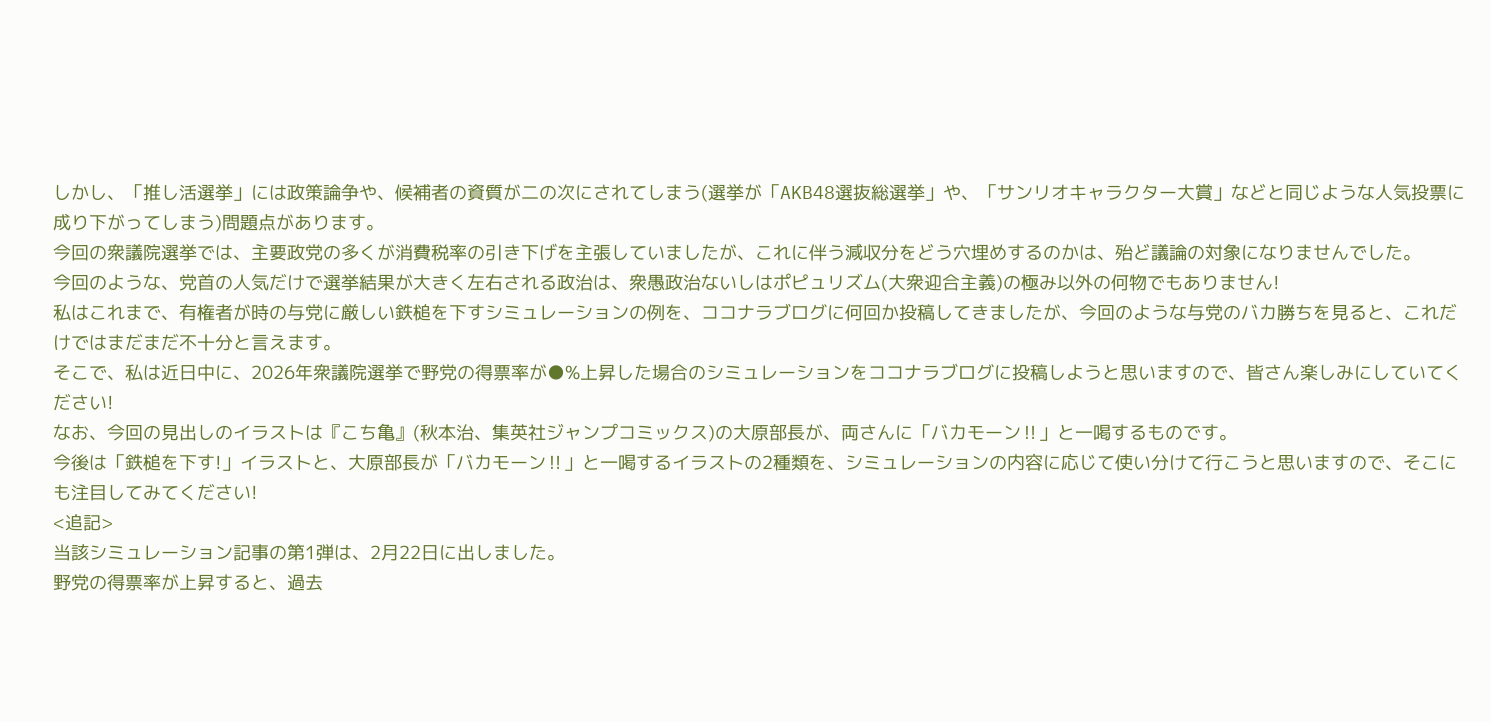しかし、「推し活選挙」には政策論争や、候補者の資質が二の次にされてしまう(選挙が「AKB48選抜総選挙」や、「サンリオキャラクター大賞」などと同じような人気投票に成り下がってしまう)問題点があります。
今回の衆議院選挙では、主要政党の多くが消費税率の引き下げを主張していましたが、これに伴う減収分をどう穴埋めするのかは、殆ど議論の対象になりませんでした。
今回のような、党首の人気だけで選挙結果が大きく左右される政治は、衆愚政治ないしはポピュリズム(大衆迎合主義)の極み以外の何物でもありません!
私はこれまで、有権者が時の与党に厳しい鉄槌を下すシミュレーションの例を、ココナラブログに何回か投稿してきましたが、今回のような与党のバカ勝ちを見ると、これだけではまだまだ不十分と言えます。
そこで、私は近日中に、2026年衆議院選挙で野党の得票率が●%上昇した場合のシミュレーションをココナラブログに投稿しようと思いますので、皆さん楽しみにしていてください!
なお、今回の見出しのイラストは『こち亀』(秋本治、集英社ジャンプコミックス)の大原部長が、両さんに「バカモーン‼」と一喝するものです。
今後は「鉄槌を下す!」イラストと、大原部長が「バカモーン‼」と一喝するイラストの2種類を、シミュレーションの内容に応じて使い分けて行こうと思いますので、そこにも注目してみてください!
<追記>
当該シミュレーション記事の第1弾は、2月22日に出しました。
野党の得票率が上昇すると、過去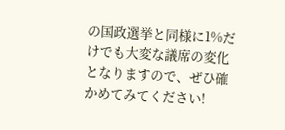の国政選挙と同様に1%だけでも大変な議席の変化となりますので、ぜひ確かめてみてください!